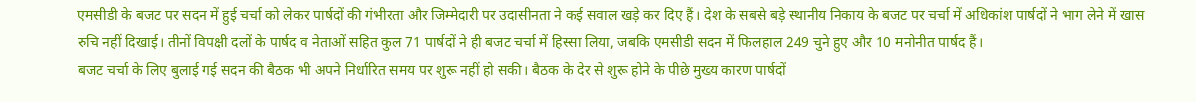एमसीडी के बजट पर सदन में हुई चर्चा को लेकर पार्षदों की गंभीरता और जिम्मेदारी पर उदासीनता ने कई सवाल खड़े कर दिए हैं। देश के सबसे बड़े स्थानीय निकाय के बजट पर चर्चा में अधिकांश पार्षदों ने भाग लेने में खास रुचि नहीं दिखाई। तीनों विपक्षी दलों के पार्षद व नेताओं सहित कुल 71 पार्षदों ने ही बजट चर्चा में हिस्सा लिया, जबकि एमसीडी सदन में फिलहाल 249 चुने हुए और 10 मनोनीत पार्षद हैं।
बजट चर्चा के लिए बुलाई गई सदन की बैठक भी अपने निर्धारित समय पर शुरू नहीं हो सकी। बैठक के देर से शुरू होने के पीछे मुख्य कारण पार्षदों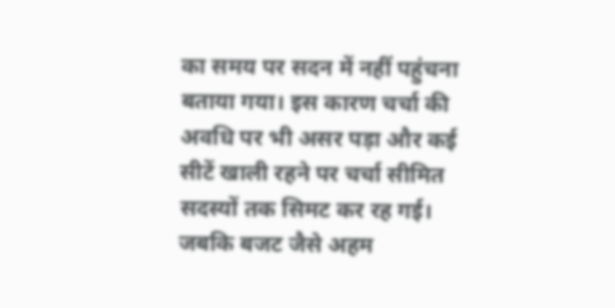का समय पर सदन में नहीं पहुंचना बताया गया। इस कारण चर्चा की अवधि पर भी असर पड़ा और कई सीटें खाली रहने पर चर्चा सीमित सदस्यों तक सिमट कर रह गई। जबकि बजट जैसे अहम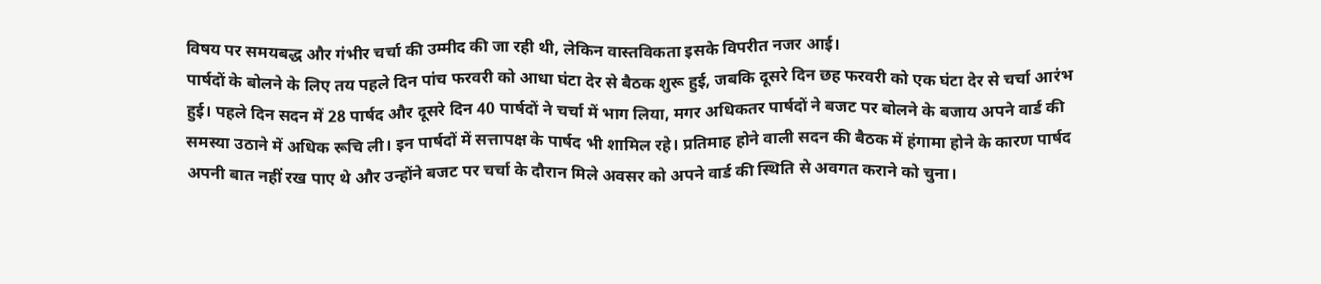विषय पर समयबद्ध और गंभीर चर्चा की उम्मीद की जा रही थी, लेकिन वास्तविकता इसके विपरीत नजर आई।
पार्षदों के बोलने के लिए तय पहले दिन पांच फरवरी को आधा घंटा देर से बैठक शुरू हुई, जबकि दूसरे दिन छह फरवरी को एक घंटा देर से चर्चा आरंभ हुई। पहले दिन सदन में 28 पार्षद और दूसरे दिन 40 पार्षदों ने चर्चा में भाग लिया, मगर अधिकतर पार्षदों ने बजट पर बोलने के बजाय अपने वार्ड की समस्या उठाने में अधिक रूचि ली। इन पार्षदों में सत्तापक्ष के पार्षद भी शामिल रहे। प्रतिमाह होने वाली सदन की बैठक में हंगामा होने के कारण पार्षद अपनी बात नहीं रख पाए थे और उन्होंने बजट पर चर्चा के दौरान मिले अवसर को अपने वार्ड की स्थिति से अवगत कराने को चुना।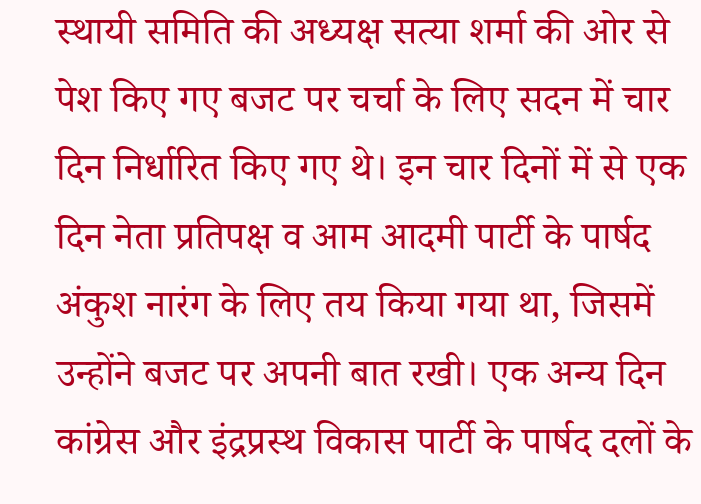स्थायी समिति की अध्यक्ष सत्या शर्मा की ओर से पेश किए गए बजट पर चर्चा के लिए सदन में चार दिन निर्धारित किए गए थे। इन चार दिनों में से एक दिन नेता प्रतिपक्ष व आम आदमी पार्टी के पार्षद अंकुश नारंग के लिए तय किया गया था, जिसमें उन्होंने बजट पर अपनी बात रखी। एक अन्य दिन कांग्रेस और इंद्रप्रस्थ विकास पार्टी के पार्षद दलों के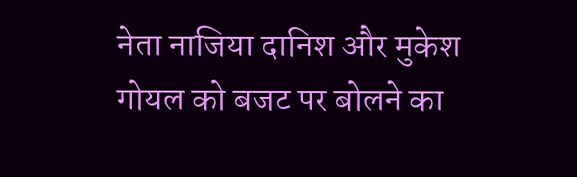नेता नाजिया दानिश और मुकेश गोयल को बजट पर बोलने का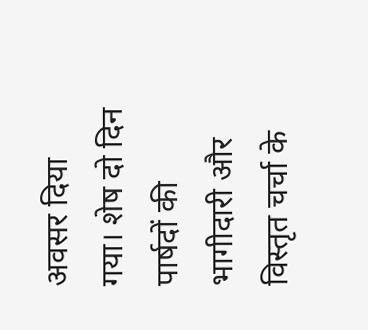अवसर दिया गया। शेष दो दिन पार्षदों की भागीदारी और विस्तृत चर्चा के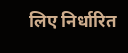लिए निर्धारित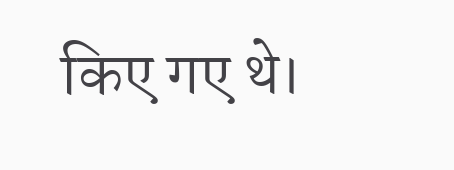किए गए थे।